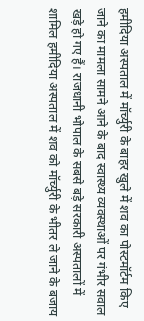हमीदिया अस्पताल में मॉर्च्युरी के बाहर खुले में शव का पोस्टमॉर्टम किए जाने का मामला सामने आने के बाद स्वास्थ्य व्यवस्थाओं पर गंभीर सवाल खड़े हो गए हैं। राजधानी भोपाल के सबसे बड़े सरकारी अस्पतालों में शामिल हमीदिया अस्पताल में शव को मॉर्च्युरी के भीतर ले जाने के बजाय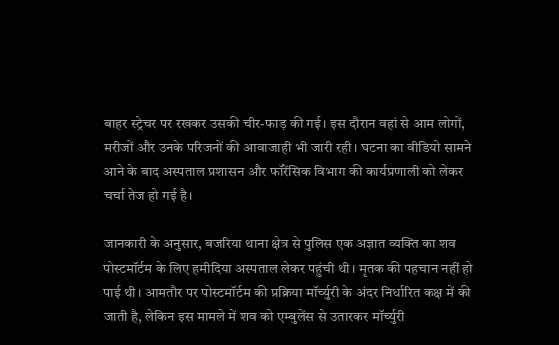बाहर स्ट्रेचर पर रखकर उसकी चीर-फाड़ की गई। इस दौरान वहां से आम लोगों, मरीजों और उनके परिजनों की आवाजाही भी जारी रही। घटना का वीडियो सामने आने के बाद अस्पताल प्रशासन और फॉरेंसिक विभाग की कार्यप्रणाली को लेकर चर्चा तेज हो गई है।

जानकारी के अनुसार, बजरिया थाना क्षेत्र से पुलिस एक अज्ञात व्यक्ति का शव पोस्टमॉर्टम के लिए हमीदिया अस्पताल लेकर पहुंची थी। मृतक की पहचान नहीं हो पाई थी। आमतौर पर पोस्टमॉर्टम की प्रक्रिया मॉर्च्युरी के अंदर निर्धारित कक्ष में की जाती है, लेकिन इस मामले में शव को एम्बुलेंस से उतारकर मॉर्च्युरी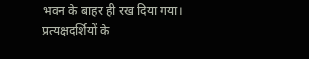भवन के बाहर ही रख दिया गया।
प्रत्यक्षदर्शियों के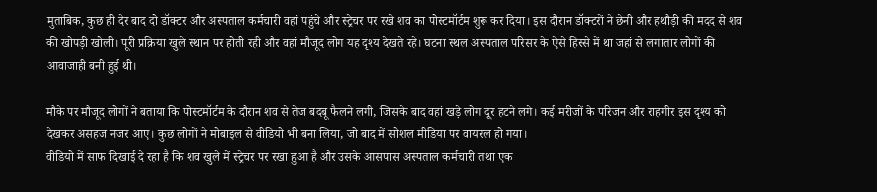मुताबिक, कुछ ही देर बाद दो डॉक्टर और अस्पताल कर्मचारी वहां पहुंचे और स्ट्रेचर पर रखे शव का पोस्टमॉर्टम शुरू कर दिया। इस दौरान डॉक्टरों ने छेनी और हथौड़ी की मदद से शव की खोपड़ी खोली। पूरी प्रक्रिया खुले स्थान पर होती रही और वहां मौजूद लोग यह दृश्य देखते रहे। घटना स्थल अस्पताल परिसर के ऐसे हिस्से में था जहां से लगातार लोगों की आवाजाही बनी हुई थी।

मौके पर मौजूद लोगों ने बताया कि पोस्टमॉर्टम के दौरान शव से तेज बदबू फैलने लगी, जिसके बाद वहां खड़े लोग दूर हटने लगे। कई मरीजों के परिजन और राहगीर इस दृश्य को देखकर असहज नजर आए। कुछ लोगों ने मोबाइल से वीडियो भी बना लिया, जो बाद में सोशल मीडिया पर वायरल हो गया।
वीडियो में साफ दिखाई दे रहा है कि शव खुले में स्ट्रेचर पर रखा हुआ है और उसके आसपास अस्पताल कर्मचारी तथा एक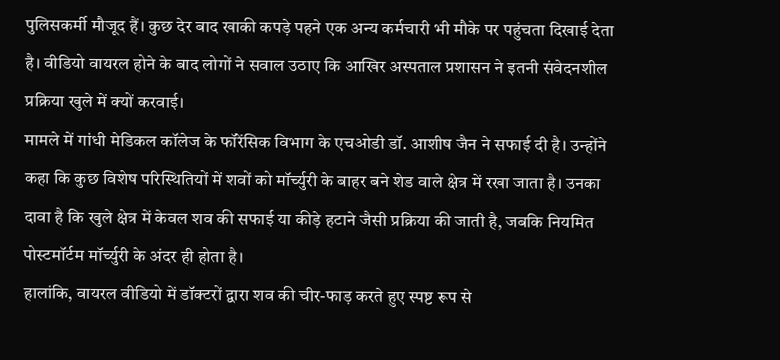पुलिसकर्मी मौजूद हैं। कुछ देर बाद खाकी कपड़े पहने एक अन्य कर्मचारी भी मौके पर पहुंचता दिखाई देता है। वीडियो वायरल होने के बाद लोगों ने सवाल उठाए कि आखिर अस्पताल प्रशासन ने इतनी संवेदनशील प्रक्रिया खुले में क्यों करवाई।
मामले में गांधी मेडिकल कॉलेज के फॉरेंसिक विभाग के एचओडी डॉ. आशीष जैन ने सफाई दी है। उन्होंने कहा कि कुछ विशेष परिस्थितियों में शवों को मॉर्च्युरी के बाहर बने शेड वाले क्षेत्र में रखा जाता है। उनका दावा है कि खुले क्षेत्र में केवल शव की सफाई या कीड़े हटाने जैसी प्रक्रिया की जाती है, जबकि नियमित पोस्टमॉर्टम मॉर्च्युरी के अंदर ही होता है।
हालांकि, वायरल वीडियो में डॉक्टरों द्वारा शव की चीर-फाड़ करते हुए स्पष्ट रूप से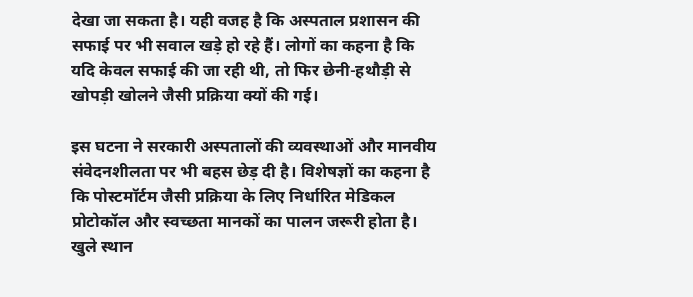देखा जा सकता है। यही वजह है कि अस्पताल प्रशासन की सफाई पर भी सवाल खड़े हो रहे हैं। लोगों का कहना है कि यदि केवल सफाई की जा रही थी, तो फिर छेनी-हथौड़ी से खोपड़ी खोलने जैसी प्रक्रिया क्यों की गई।

इस घटना ने सरकारी अस्पतालों की व्यवस्थाओं और मानवीय संवेदनशीलता पर भी बहस छेड़ दी है। विशेषज्ञों का कहना है कि पोस्टमॉर्टम जैसी प्रक्रिया के लिए निर्धारित मेडिकल प्रोटोकॉल और स्वच्छता मानकों का पालन जरूरी होता है। खुले स्थान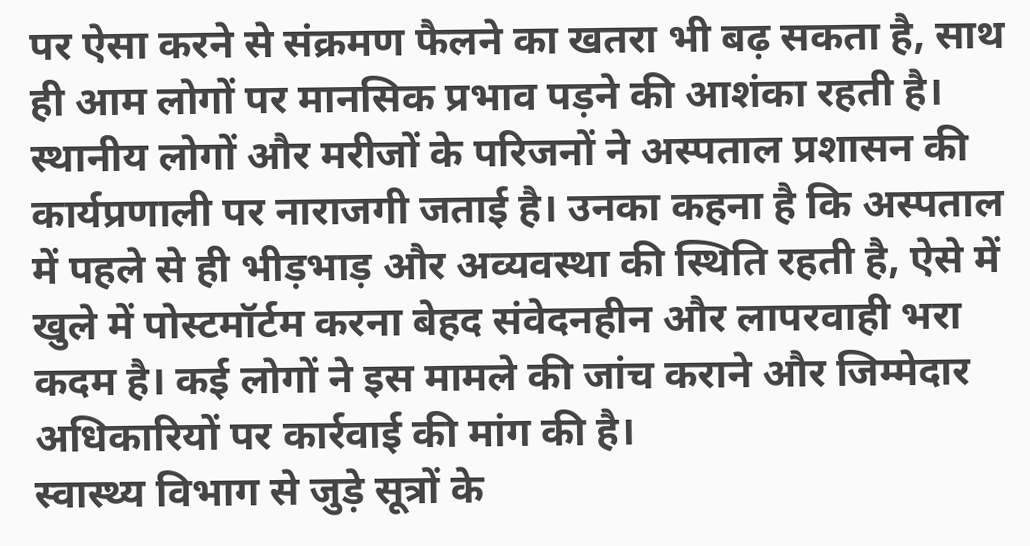पर ऐसा करने से संक्रमण फैलने का खतरा भी बढ़ सकता है, साथ ही आम लोगों पर मानसिक प्रभाव पड़ने की आशंका रहती है।
स्थानीय लोगों और मरीजों के परिजनों ने अस्पताल प्रशासन की कार्यप्रणाली पर नाराजगी जताई है। उनका कहना है कि अस्पताल में पहले से ही भीड़भाड़ और अव्यवस्था की स्थिति रहती है, ऐसे में खुले में पोस्टमॉर्टम करना बेहद संवेदनहीन और लापरवाही भरा कदम है। कई लोगों ने इस मामले की जांच कराने और जिम्मेदार अधिकारियों पर कार्रवाई की मांग की है।
स्वास्थ्य विभाग से जुड़े सूत्रों के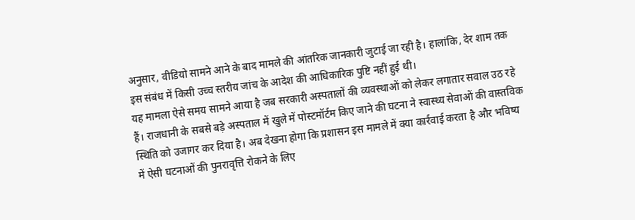अनुसार, वीडियो सामने आने के बाद मामले की आंतरिक जानकारी जुटाई जा रही है। हालांकि, देर शाम तक इस संबंध में किसी उच्च स्तरीय जांच के आदेश की आधिकारिक पुष्टि नहीं हुई थी।
यह मामला ऐसे समय सामने आया है जब सरकारी अस्पतालों की व्यवस्थाओं को लेकर लगातार सवाल उठ रहे हैं। राजधानी के सबसे बड़े अस्पताल में खुले में पोस्टमॉर्टम किए जाने की घटना ने स्वास्थ्य सेवाओं की वास्तविक स्थिति को उजागर कर दिया है। अब देखना होगा कि प्रशासन इस मामले में क्या कार्रवाई करता है और भविष्य में ऐसी घटनाओं की पुनरावृत्ति रोकने के लिए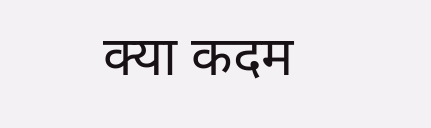क्या कदम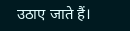उठाए जाते हैं।